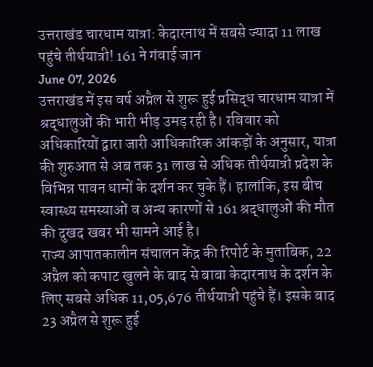उत्तराखंड चारधाम यात्रा: केदारनाथ में सबसे ज्यादा 11 लाख पहुंचे तीर्थयात्री! 161 ने गंवाई जान
June 07, 2026
उत्तराखंड में इस वर्ष अप्रैल से शुरू हुई प्रसिद्ध चारधाम यात्रा में श्रद्धालुओं की भारी भीड़ उमड़ रही है। रविवार को अधिकारियों द्वारा जारी आधिकारिक आंकड़ों के अनुसार, यात्रा की शुरुआत से अब तक 31 लाख से अधिक तीर्थयात्री प्रदेश के विभिन्न पावन धामों के दर्शन कर चुके हैं। हालांकि, इस बीच स्वास्थ्य समस्याओं व अन्य कारणों से 161 श्रद्धालुओं की मौत की दुखद खबर भी सामने आई है।
राज्य आपातकालीन संचालन केंद्र की रिपोर्ट के मुताबिक, 22 अप्रैल को कपाट खुलने के बाद से बाबा केदारनाथ के दर्शन के लिए सबसे अधिक 11,05,676 तीर्थयात्री पहुंचे हैं। इसके बाद 23 अप्रैल से शुरू हुई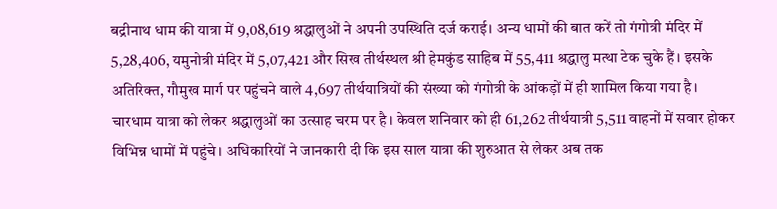बद्रीनाथ धाम की यात्रा में 9,08,619 श्रद्धालुओं ने अपनी उपस्थिति दर्ज कराई। अन्य धामों की बात करें तो गंगोत्री मंदिर में 5,28,406, यमुनोत्री मंदिर में 5,07,421 और सिख तीर्थस्थल श्री हेमकुंड साहिब में 55,411 श्रद्धालु मत्था टेक चुके हैं। इसके अतिरिक्त, गौमुख मार्ग पर पहुंचने वाले 4,697 तीर्थयात्रियों की संख्या को गंगोत्री के आंकड़ों में ही शामिल किया गया है।
चारधाम यात्रा को लेकर श्रद्धालुओं का उत्साह चरम पर है। केवल शनिवार को ही 61,262 तीर्थयात्री 5,511 वाहनों में सवार होकर विभिन्न धामों में पहुंचे। अधिकारियों ने जानकारी दी कि इस साल यात्रा की शुरुआत से लेकर अब तक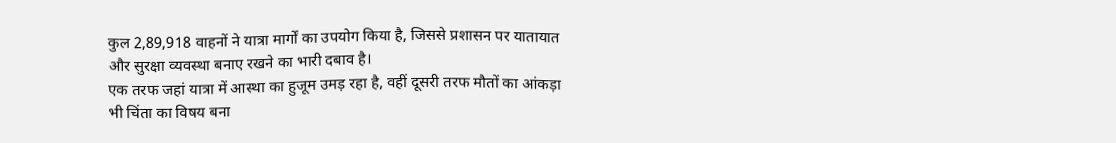कुल 2,89,918 वाहनों ने यात्रा मार्गों का उपयोग किया है, जिससे प्रशासन पर यातायात और सुरक्षा व्यवस्था बनाए रखने का भारी दबाव है।
एक तरफ जहां यात्रा में आस्था का हुजूम उमड़ रहा है, वहीं दूसरी तरफ मौतों का आंकड़ा भी चिंता का विषय बना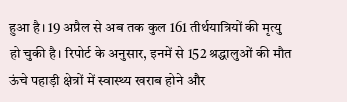हुआ है। 19 अप्रैल से अब तक कुल 161 तीर्थयात्रियों की मृत्यु हो चुकी है। रिपोर्ट के अनुसार, इनमें से 152 श्रद्धालुओं की मौत ऊंचे पहाड़ी क्षेत्रों में स्वास्थ्य खराब होने और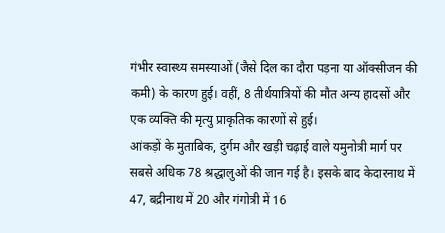गंभीर स्वास्थ्य समस्याओं (जैसे दिल का दौरा पड़ना या ऑक्सीजन की कमी) के कारण हुई। वहीं, 8 तीर्थयात्रियों की मौत अन्य हादसों और एक व्यक्ति की मृत्यु प्राकृतिक कारणों से हुई।
आंकड़ों के मुताबिक, दुर्गम और खड़ी चढ़ाई वाले यमुनोत्री मार्ग पर सबसे अधिक 78 श्रद्धालुओं की जान गई है। इसके बाद केदारनाथ में 47, बद्रीनाथ में 20 और गंगोत्री में 16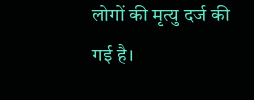लोगों की मृत्यु दर्ज की गई है।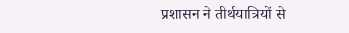प्रशासन ने तीर्थयात्रियों से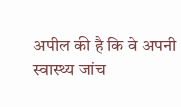अपील की है कि वे अपनी स्वास्थ्य जांच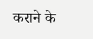कराने के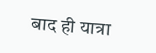बाद ही यात्रा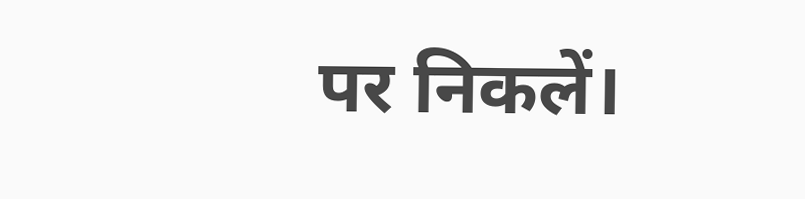पर निकलें।